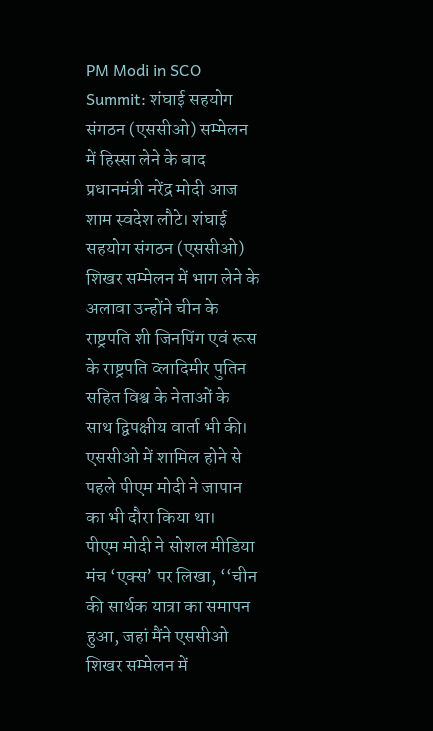PM Modi in SCO Summit: शंघाई सहयोग संगठन (एससीओ) सम्मेलन में हिस्सा लेने के बाद प्रधानमंत्री नरेंद्र मोदी आज शाम स्वदेश लौटे। शंघाई सहयोग संगठन (एससीओ) शिखर सम्मेलन में भाग लेने के अलावा उन्होंने चीन के राष्ट्रपति शी जिनपिंग एवं रूस के राष्ट्रपति व्लादिमीर पुतिन सहित विश्व के नेताओं के साथ द्विपक्षीय वार्ता भी की। एससीओ में शामिल होने से पहले पीएम मोदी ने जापान का भी दौरा किया था।
पीएम मोदी ने सोशल मीडिया मंच ‘एक्स’ पर लिखा, ‘‘चीन की सार्थक यात्रा का समापन हुआ, जहां मैंने एससीओ शिखर सम्मेलन में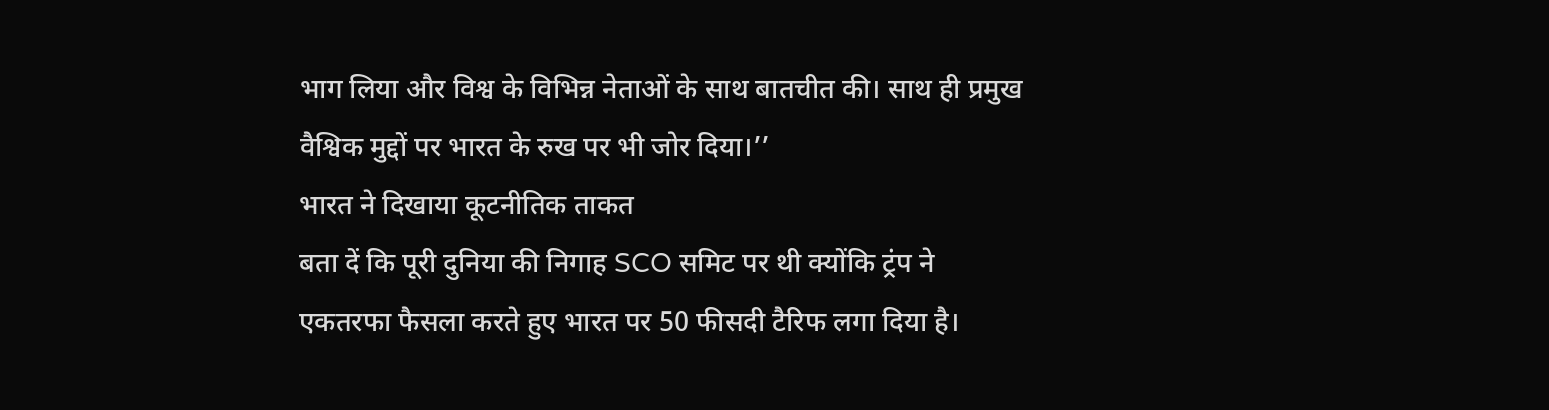भाग लिया और विश्व के विभिन्न नेताओं के साथ बातचीत की। साथ ही प्रमुख वैश्विक मुद्दों पर भारत के रुख पर भी जोर दिया।’’
भारत ने दिखाया कूटनीतिक ताकत
बता दें कि पूरी दुनिया की निगाह SCO समिट पर थी क्योंकि ट्रंप ने एकतरफा फैसला करते हुए भारत पर 50 फीसदी टैरिफ लगा दिया है।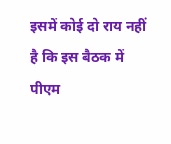इसमें कोई दो राय नहीं है कि इस बैठक में पीएम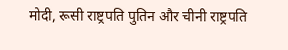मोदी, रूसी राष्ट्रपति पुतिन और चीनी राष्ट्रपति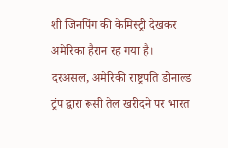शी जिनपिंग की केमिस्ट्री देखकर अमेरिका हैरान रह गया है। दरअसल, अमेरिकी राष्ट्रपति डोनाल्ड ट्रंप द्वारा रूसी तेल खरीदने पर भारत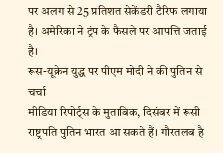पर अलग से 25 प्रतिशत सेकेंडरी टैरिफ लगाया है। अमेरिका ने ट्रंप के फैसले पर आपत्ति जताई है।
रूस-यूक्रेन युद्ध पर पीएम मोदी ने की पुतिन से चर्चा
मीडिया रिपोर्ट्स के मुताबिक, दिसंबर में रूसी राष्ट्रपति पुतिन भारत आ सकते हैं। गौरतलब है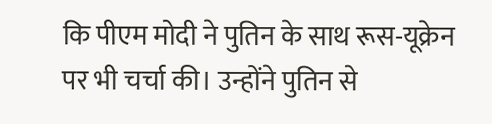कि पीएम मोदी ने पुतिन के साथ रूस-यूक्रेन पर भी चर्चा की। उन्होंने पुतिन से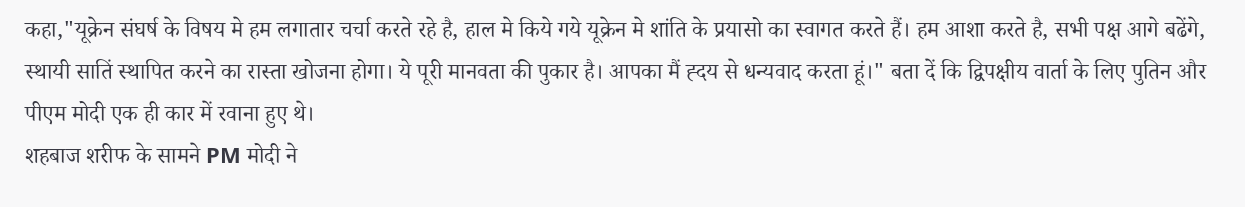कहा,"यूक्रेन संघर्ष के विषय मे हम लगातार चर्चा करते रहे है, हाल मे किये गये यूक्रेन मे शांति के प्रयासो का स्वागत करते हैं। हम आशा करते है, सभी पक्ष आगे बढेंगे, स्थायी सातिं स्थापित करने का रास्ता खोजना होगा। ये पूरी मानवता की पुकार है। आपका मैं ह्दय से धन्यवाद करता हूं।" बता दें कि द्विपक्षीय वार्ता के लिए पुतिन और पीएम मोदी एक ही कार में रवाना हुए थे।
शहबाज शरीफ के सामने PM मोदी ने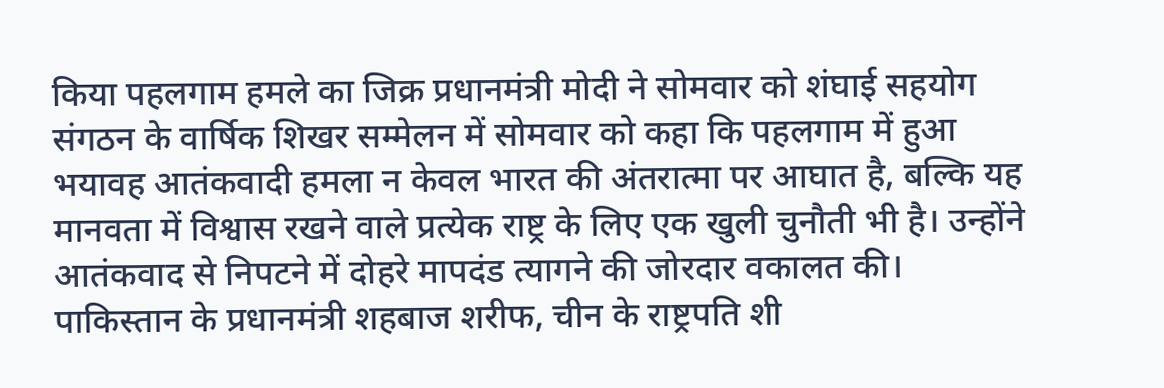किया पहलगाम हमले का जिक्र प्रधानमंत्री मोदी ने सोमवार को शंघाई सहयोग संगठन के वार्षिक शिखर सम्मेलन में सोमवार को कहा कि पहलगाम में हुआ भयावह आतंकवादी हमला न केवल भारत की अंतरात्मा पर आघात है, बल्कि यह मानवता में विश्वास रखने वाले प्रत्येक राष्ट्र के लिए एक खुली चुनौती भी है। उन्होंने आतंकवाद से निपटने में दोहरे मापदंड त्यागने की जोरदार वकालत की। पाकिस्तान के प्रधानमंत्री शहबाज शरीफ, चीन के राष्ट्रपति शी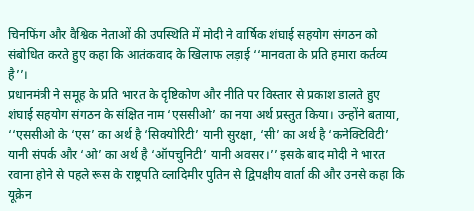चिनफिंग और वैश्विक नेताओं की उपस्थिति में मोदी ने वार्षिक शंघाई सहयोग संगठन को संबोधित करते हुए कहा कि आतंकवाद के खिलाफ लड़ाई ‘‘मानवता के प्रति हमारा कर्तव्य है’’।
प्रधानमंत्री ने समूह के प्रति भारत के दृष्टिकोण और नीति पर विस्तार से प्रकाश डालते हुए शंघाई सहयोग संगठन के संक्षित नाम ‘एससीओ’ का नया अर्थ प्रस्तुत किया। उन्होंने बताया, ‘‘एससीओ के ‘एस’ का अर्थ है ‘सिक्योरिटी’ यानी सुरक्षा, ‘सी’ का अर्थ है ‘कनेक्टिविटी’ यानी संपर्क और ‘ओ’ का अर्थ है ‘ऑपचुनिटी’ यानी अवसर।’’ इसके बाद मोदी ने भारत रवाना होने से पहले रूस के राष्ट्रपति व्लादिमीर पुतिन से द्विपक्षीय वार्ता की और उनसे कहा कि यूक्रेन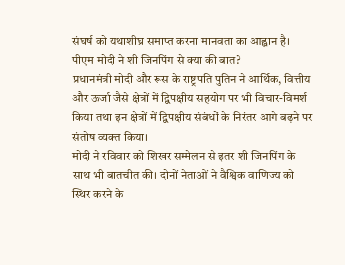संघर्ष को यथाशीघ्र समाप्त करना मानवता का आह्वान है।
पीएम मोदी ने शी जिनपिंग से क्या की बात?
प्रधानमंत्री मोदी और रूस के राष्ट्रपति पुतिन ने आर्थिक, वित्तीय और ऊर्जा जैसे क्षेत्रों में द्विपक्षीय सहयोग पर भी विचार-विमर्श किया तथा इन क्षेत्रों में द्विपक्षीय संबंधों के निरंतर आगे बढ़ने पर संतोष व्यक्त किया।
मोदी ने रविवार को शिखर सम्मेलन से इतर शी जिनपिंग के साथ भी बातचीत की। दोनों नेताओं ने वैश्विक वाणिज्य को स्थिर करने के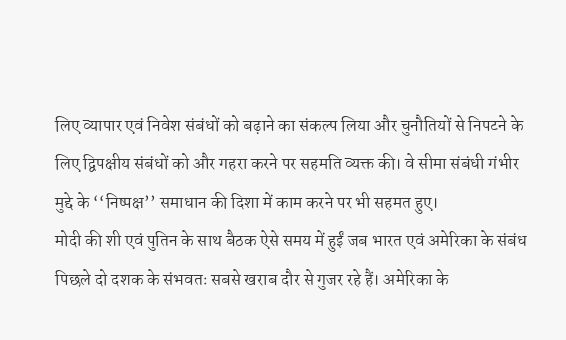लिए व्यापार एवं निवेश संबंधों को बढ़ाने का संकल्प लिया और चुनौतियों से निपटने के लिए द्विपक्षीय संबंधों को और गहरा करने पर सहमति व्यक्त की। वे सीमा संबंधी गंभीर मुद्दे के ‘‘निष्पक्ष’’ समाधान की दिशा में काम करने पर भी सहमत हुए।
मोदी की शी एवं पुतिन के साथ बैठक ऐसे समय में हुईं जब भारत एवं अमेरिका के संबंध पिछले दो दशक के संभवतः सबसे खराब दौर से गुजर रहे हैं। अमेरिका के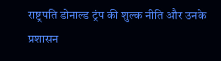राष्ट्रपति डोनाल्ड ट्रंप की शुल्क नीति और उनके प्रशासन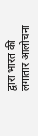द्वारा भारत की लगातार आलोचना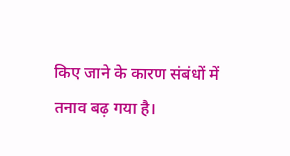किए जाने के कारण संबंधों में तनाव बढ़ गया है।